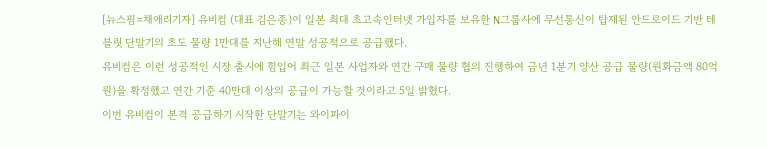[뉴스핌=채애리기자] 유비컴 (대표 김은종)이 일본 최대 초고속인터넷 가입자를 보유한 N그룹사에 무선통신이 탑재된 안드로이드 기반 테블릿 단말기의 초도 물량 1만대를 지난해 연말 성공적으로 공급했다.
유비컴은 이런 성공적인 시장 출시에 힘입어 최근 일본 사업자와 연간 구매 물량 협의 진행하여 금년 1분기 양산 공급 물량(원화금액 80억원)을 확정했고 연간 기준 40만대 이상의 공급이 가능할 것이라고 5일 밝혔다.
이번 유비컴이 본격 공급하기 시작한 단말기는 와이파이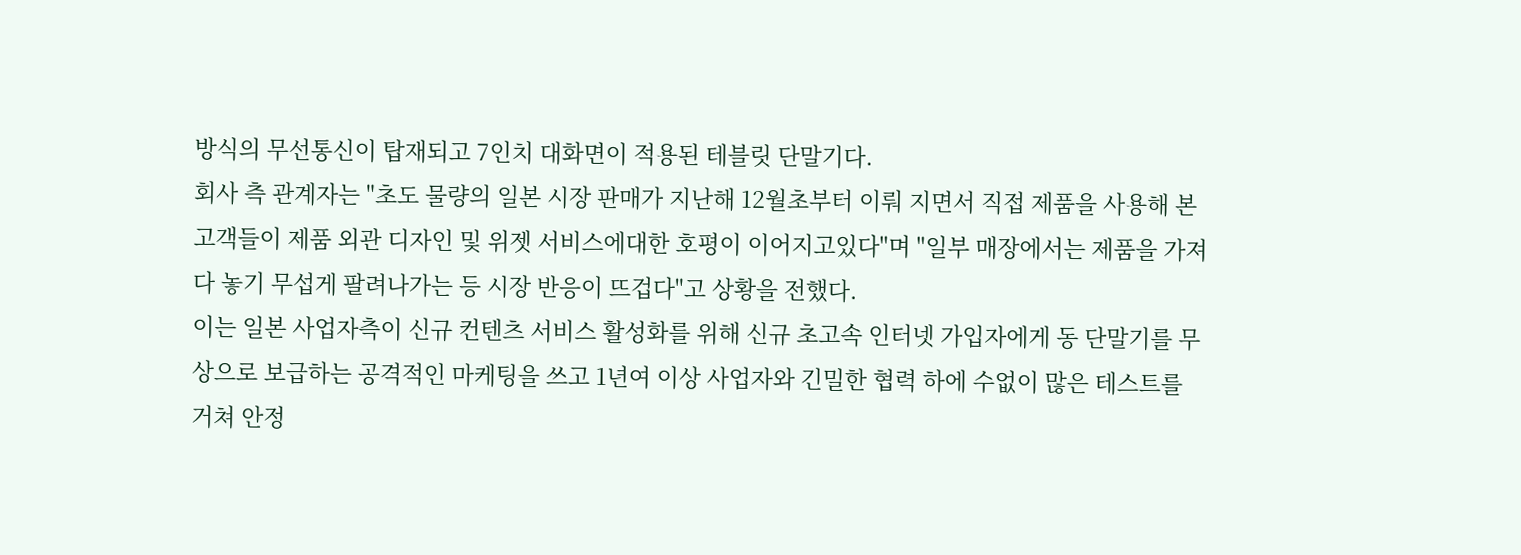방식의 무선통신이 탑재되고 7인치 대화면이 적용된 테블릿 단말기다.
회사 측 관계자는 "초도 물량의 일본 시장 판매가 지난해 12월초부터 이뤄 지면서 직접 제품을 사용해 본 고객들이 제품 외관 디자인 및 위젯 서비스에대한 호평이 이어지고있다"며 "일부 매장에서는 제품을 가져다 놓기 무섭게 팔려나가는 등 시장 반응이 뜨겁다"고 상황을 전했다.
이는 일본 사업자측이 신규 컨텐츠 서비스 활성화를 위해 신규 초고속 인터넷 가입자에게 동 단말기를 무상으로 보급하는 공격적인 마케팅을 쓰고 1년여 이상 사업자와 긴밀한 협력 하에 수없이 많은 테스트를 거쳐 안정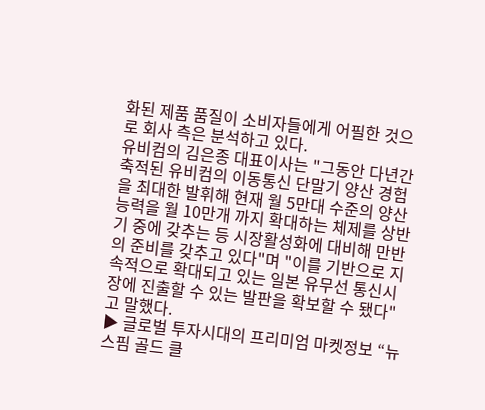화된 제품 품질이 소비자들에게 어필한 것으로 회사 측은 분석하고 있다.
유비컴의 김은종 대표이사는 "그동안 다년간 축적된 유비컴의 이동통신 단말기 양산 경험을 최대한 발휘해 현재 월 5만대 수준의 양산 능력을 월 10만개 까지 확대하는 체제를 상반기 중에 갖추는 등 시장활성화에 대비해 만반의 준비를 갖추고 있다"며 "이를 기반으로 지속적으로 확대되고 있는 일본 유무선 통신시장에 진출할 수 있는 발판을 확보할 수 됐다"고 말했다.
▶ 글로벌 투자시대의 프리미엄 마켓정보 “뉴스핌 골드 클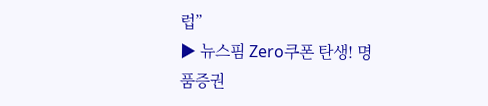럽”
▶ 뉴스핌 Zero쿠폰 탄생! 명품증권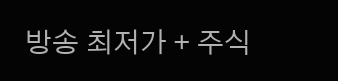방송 최저가 + 주식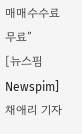매매수수료 무료”
[뉴스핌 Newspim]채애리 기자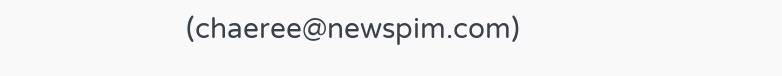(chaeree@newspim.com)